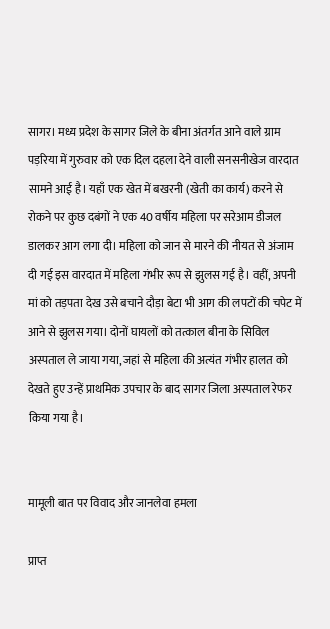सागर। मध्य प्रदेश के सागर जिले के बीना अंतर्गत आने वाले ग्राम पड़रिया में गुरुवार को एक दिल दहला देने वाली सनसनीखेज वारदात सामने आई है। यहाँ एक खेत में बखरनी (खेती का कार्य) करने से रोकने पर कुछ दबंगों ने एक 40 वर्षीय महिला पर सरेआम डीजल डालकर आग लगा दी। महिला को जान से मारने की नीयत से अंजाम दी गई इस वारदात में महिला गंभीर रूप से झुलस गई है। वहीं, अपनी मां को तड़पता देख उसे बचाने दौड़ा बेटा भी आग की लपटों की चपेट में आने से झुलस गया। दोनों घायलों को तत्काल बीना के सिविल अस्पताल ले जाया गया, जहां से महिला की अत्यंत गंभीर हालत को देखते हुए उन्हें प्राथमिक उपचार के बाद सागर जिला अस्पताल रेफर किया गया है।


मामूली बात पर विवाद और जानलेवा हमला

प्राप्त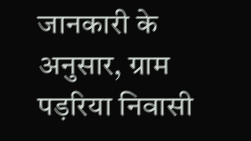जानकारी के अनुसार, ग्राम पड़रिया निवासी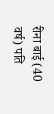रीना बाई (40 वर्ष) पति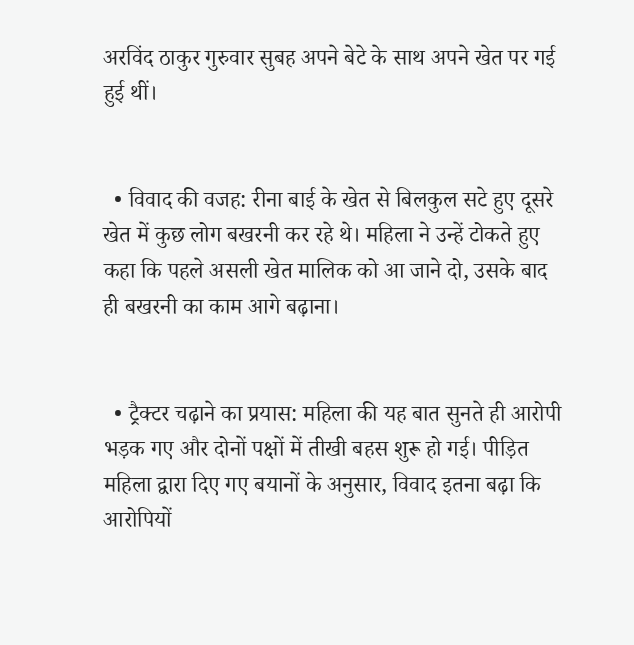अरविंद ठाकुर गुरुवार सुबह अपने बेटे के साथ अपने खेत पर गई हुई थीं।


  • विवाद की वजह: रीना बाई के खेत से बिलकुल सटे हुए दूसरे खेत में कुछ लोग बखरनी कर रहे थे। महिला ने उन्हें टोकते हुए कहा कि पहले असली खेत मालिक को आ जाने दो, उसके बाद ही बखरनी का काम आगे बढ़ाना।


  • ट्रैक्टर चढ़ाने का प्रयास: महिला की यह बात सुनते ही आरोपी भड़क गए और दोनों पक्षों में तीखी बहस शुरू हो गई। पीड़ित महिला द्वारा दिए गए बयानों के अनुसार, विवाद इतना बढ़ा कि आरोपियों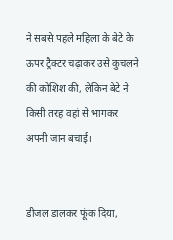ने सबसे पहले महिला के बेटे के ऊपर ट्रैक्टर चढ़ाकर उसे कुचलने की कोशिश की, लेकिन बेटे ने किसी तरह वहां से भागकर अपनी जान बचाई।


डीजल डालकर फूंक दिया,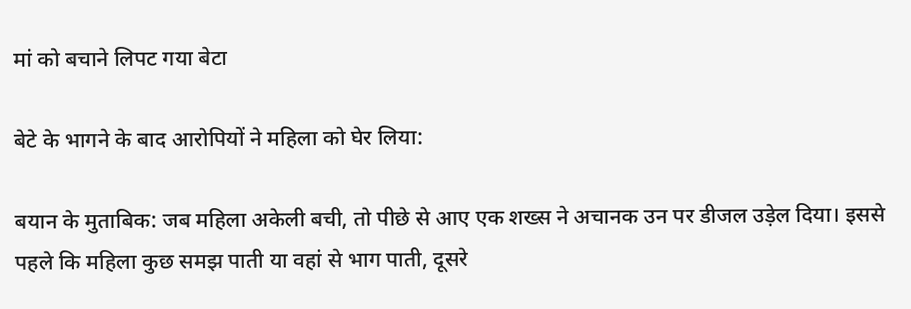मां को बचाने लिपट गया बेटा

बेटे के भागने के बाद आरोपियों ने महिला को घेर लिया:

बयान के मुताबिक: जब महिला अकेली बची, तो पीछे से आए एक शख्स ने अचानक उन पर डीजल उड़ेल दिया। इससे पहले कि महिला कुछ समझ पाती या वहां से भाग पाती, दूसरे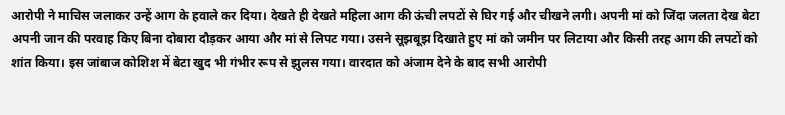आरोपी ने माचिस जलाकर उन्हें आग के हवाले कर दिया। देखते ही देखते महिला आग की ऊंची लपटों से घिर गई और चीखने लगी। अपनी मां को जिंदा जलता देख बेटा अपनी जान की परवाह किए बिना दोबारा दौड़कर आया और मां से लिपट गया। उसने सूझबूझ दिखाते हुए मां को जमीन पर लिटाया और किसी तरह आग की लपटों को शांत किया। इस जांबाज कोशिश में बेटा खुद भी गंभीर रूप से झुलस गया। वारदात को अंजाम देने के बाद सभी आरोपी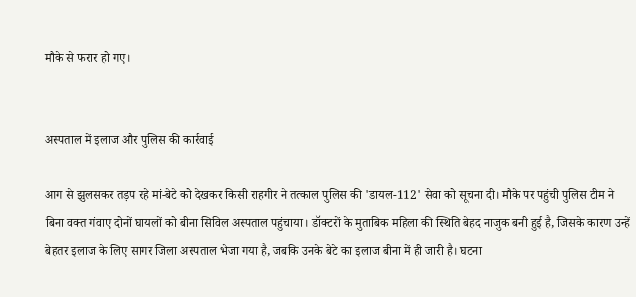मौके से फरार हो गए।


अस्पताल में इलाज और पुलिस की कार्रवाई

आग से झुलसकर तड़प रहे मां-बेटे को देखकर किसी राहगीर ने तत्काल पुलिस की 'डायल-112' सेवा को सूचना दी। मौके पर पहुंची पुलिस टीम ने बिना वक्त गंवाए दोनों घायलों को बीना सिविल अस्पताल पहुंचाया। डॉक्टरों के मुताबिक महिला की स्थिति बेहद नाजुक बनी हुई है, जिसके कारण उन्हें बेहतर इलाज के लिए सागर जिला अस्पताल भेजा गया है, जबकि उनके बेटे का इलाज बीना में ही जारी है। घटना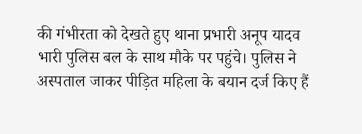की गंभीरता को देखते हुए थाना प्रभारी अनूप यादव भारी पुलिस बल के साथ मौके पर पहुंचे। पुलिस ने अस्पताल जाकर पीड़ित महिला के बयान दर्ज किए हैं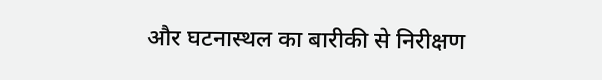और घटनास्थल का बारीकी से निरीक्षण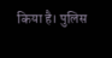किया है। पुलिस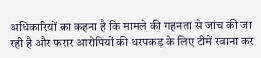अधिकारियों का कहना है कि मामले की गहनता से जांच की जा रही है और फरार आरोपियों की धरपकड़ के लिए टीमें रवाना कर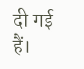दी गई हैं।